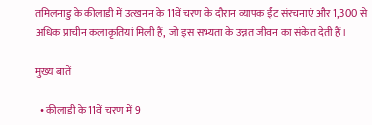तमिलनाडु के कीलाडी में उत्खनन के 11वें चरण के दौरान व्यापक ईंट संरचनाएं और 1,300 से अधिक प्राचीन कलाकृतियां मिली हैं, जो इस सभ्यता के उन्नत जीवन का संकेत देती हैं।

मुख्य बातें

  • कीलाडी के 11वें चरण में 9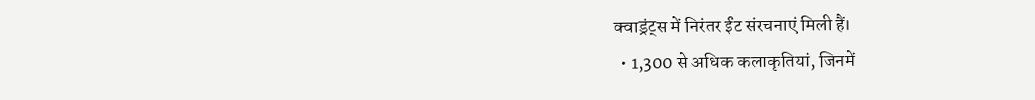क्वाड्रंट्स में निरंतर ईंट संरचनाएं मिली हैं।
  • 1,300 से अधिक कलाकृतियां, जिनमें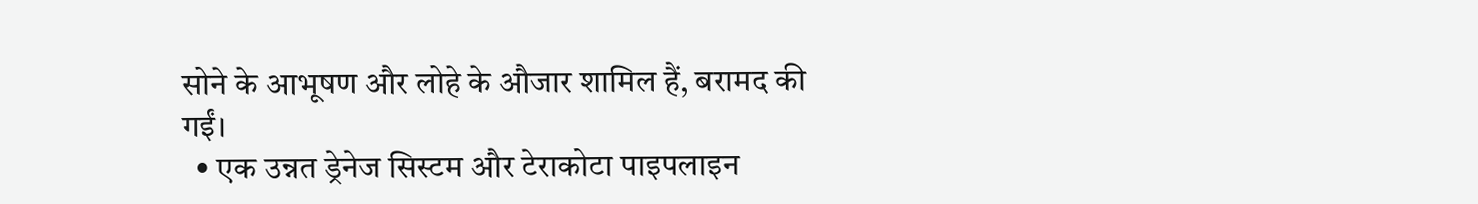सोने के आभूषण और लोहे के औजार शामिल हैं, बरामद की गईं।
  • एक उन्नत ड्रेनेज सिस्टम और टेराकोटा पाइपलाइन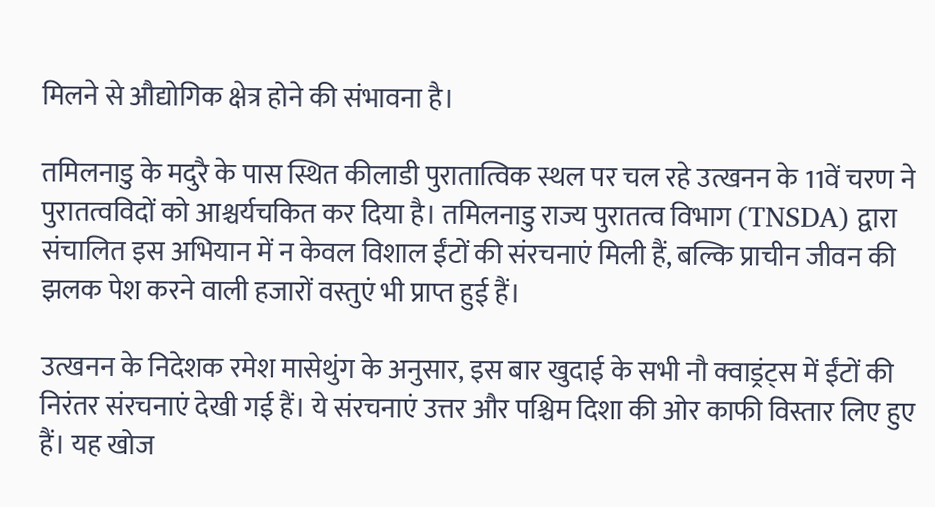मिलने से औद्योगिक क्षेत्र होने की संभावना है।

तमिलनाडु के मदुरै के पास स्थित कीलाडी पुरातात्विक स्थल पर चल रहे उत्खनन के 11वें चरण ने पुरातत्वविदों को आश्चर्यचकित कर दिया है। तमिलनाडु राज्य पुरातत्व विभाग (TNSDA) द्वारा संचालित इस अभियान में न केवल विशाल ईंटों की संरचनाएं मिली हैं, बल्कि प्राचीन जीवन की झलक पेश करने वाली हजारों वस्तुएं भी प्राप्त हुई हैं।

उत्खनन के निदेशक रमेश मासेथुंग के अनुसार, इस बार खुदाई के सभी नौ क्वाड्रंट्स में ईंटों की निरंतर संरचनाएं देखी गई हैं। ये संरचनाएं उत्तर और पश्चिम दिशा की ओर काफी विस्तार लिए हुए हैं। यह खोज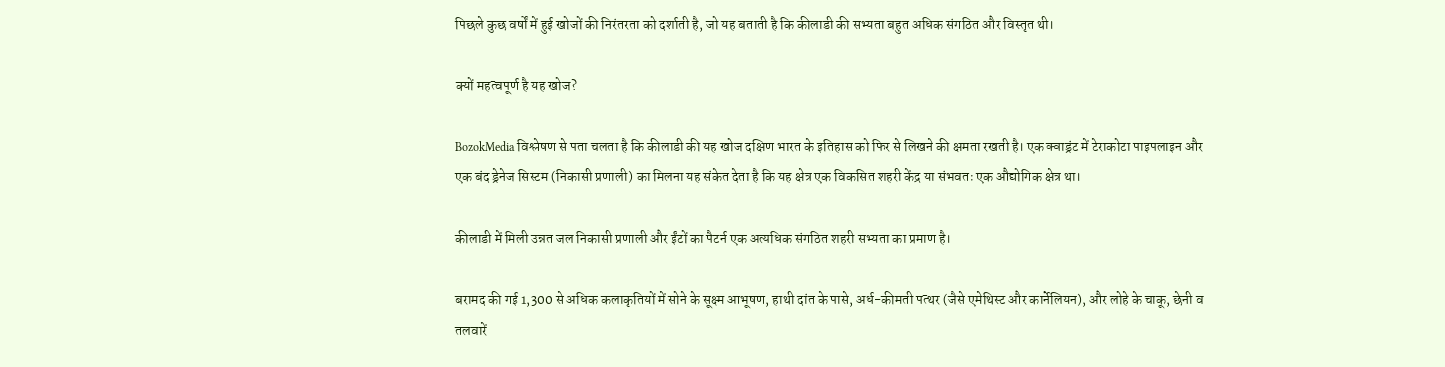पिछले कुछ वर्षों में हुई खोजों की निरंतरता को दर्शाती है, जो यह बताती है कि कीलाडी की सभ्यता बहुत अधिक संगठित और विस्तृत थी।

क्यों महत्वपूर्ण है यह खोज?

BozokMedia विश्लेषण से पता चलता है कि कीलाडी की यह खोज दक्षिण भारत के इतिहास को फिर से लिखने की क्षमता रखती है। एक क्वाड्रंट में टेराकोटा पाइपलाइन और एक बंद ड्रेनेज सिस्टम (निकासी प्रणाली) का मिलना यह संकेत देता है कि यह क्षेत्र एक विकसित शहरी केंद्र या संभवतः एक औद्योगिक क्षेत्र था।

कीलाडी में मिली उन्नत जल निकासी प्रणाली और ईंटों का पैटर्न एक अत्यधिक संगठित शहरी सभ्यता का प्रमाण है।

बरामद की गई 1,300 से अधिक कलाकृतियों में सोने के सूक्ष्म आभूषण, हाथी दांत के पासे, अर्ध-कीमती पत्थर (जैसे एमेथिस्ट और कार्नेलियन), और लोहे के चाकू, छेनी व तलवारें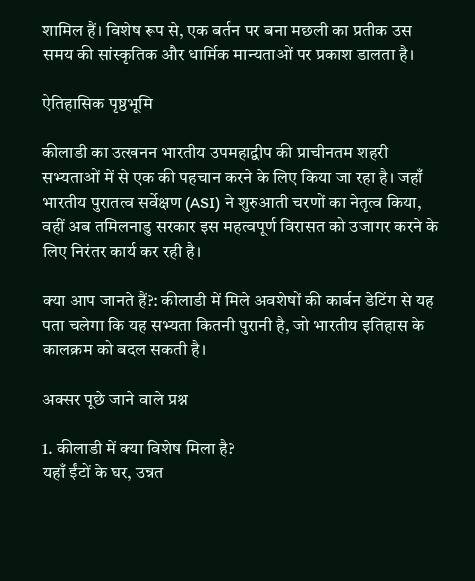शामिल हैं। विशेष रूप से, एक बर्तन पर बना मछली का प्रतीक उस समय की सांस्कृतिक और धार्मिक मान्यताओं पर प्रकाश डालता है।

ऐतिहासिक पृष्ठभूमि

कीलाडी का उत्खनन भारतीय उपमहाद्वीप की प्राचीनतम शहरी सभ्यताओं में से एक की पहचान करने के लिए किया जा रहा है। जहाँ भारतीय पुरातत्व सर्वेक्षण (ASI) ने शुरुआती चरणों का नेतृत्व किया, वहीं अब तमिलनाडु सरकार इस महत्वपूर्ण विरासत को उजागर करने के लिए निरंतर कार्य कर रही है।

क्या आप जानते हैं?: कीलाडी में मिले अवशेषों की कार्बन डेटिंग से यह पता चलेगा कि यह सभ्यता कितनी पुरानी है, जो भारतीय इतिहास के कालक्रम को बदल सकती है।

अक्सर पूछे जाने वाले प्रश्न

1. कीलाडी में क्या विशेष मिला है?
यहाँ ईंटों के घर, उन्नत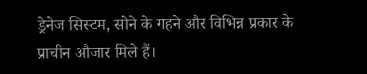ड्रेनेज सिस्टम, सोने के गहने और विभिन्न प्रकार के प्राचीन औजार मिले हैं।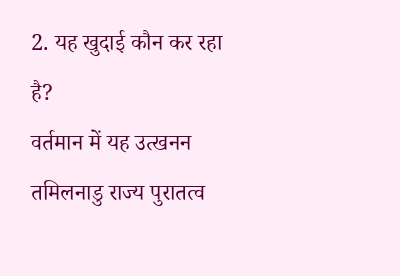2. यह खुदाई कौन कर रहा है?
वर्तमान में यह उत्खनन तमिलनाडु राज्य पुरातत्व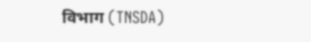विभाग (TNSDA)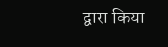द्वारा किया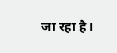जा रहा है।